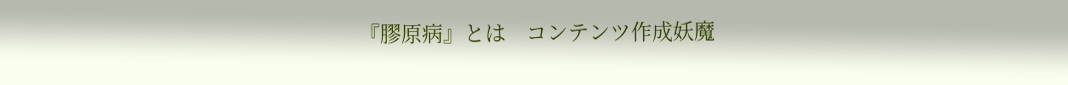『膠原病』とは    コンテンツ作成妖魔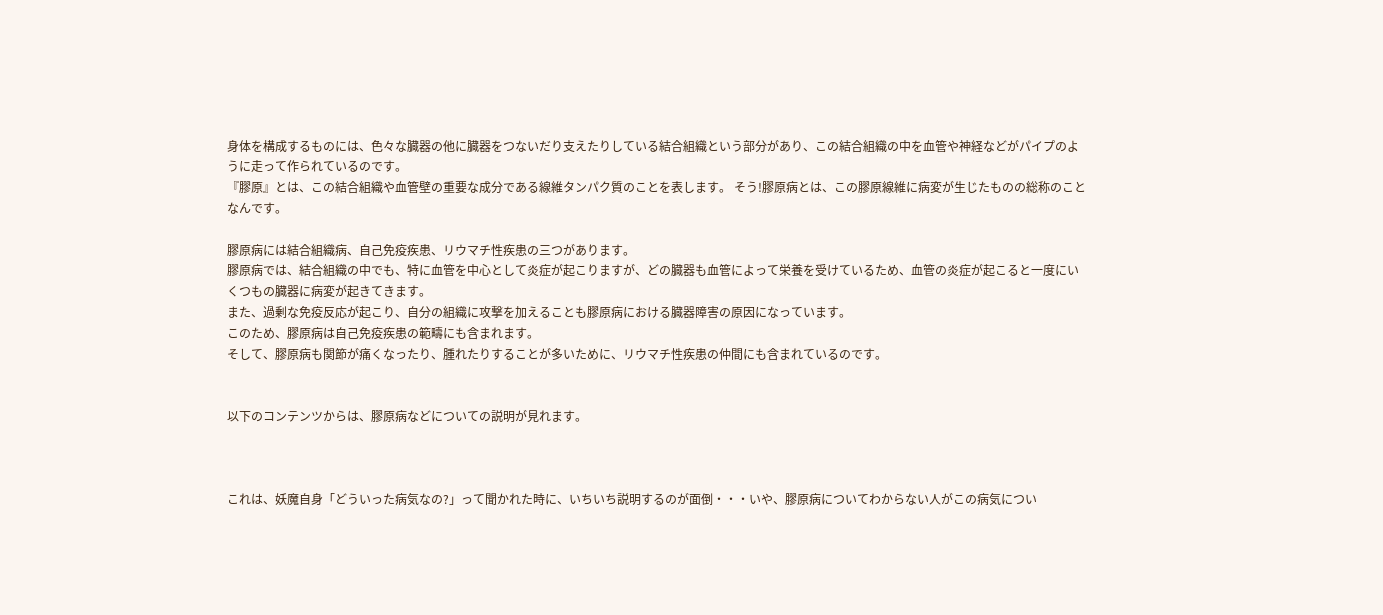身体を構成するものには、色々な臓器の他に臓器をつないだり支えたりしている結合組織という部分があり、この結合組織の中を血管や神経などがパイプのように走って作られているのです。
『膠原』とは、この結合組織や血管壁の重要な成分である線維タンパク質のことを表します。 そう!膠原病とは、この膠原線維に病変が生じたものの総称のことなんです。

膠原病には結合組織病、自己免疫疾患、リウマチ性疾患の三つがあります。
膠原病では、結合組織の中でも、特に血管を中心として炎症が起こりますが、どの臓器も血管によって栄養を受けているため、血管の炎症が起こると一度にいくつもの臓器に病変が起きてきます。
また、過剰な免疫反応が起こり、自分の組織に攻撃を加えることも膠原病における臓器障害の原因になっています。
このため、膠原病は自己免疫疾患の範疇にも含まれます。
そして、膠原病も関節が痛くなったり、腫れたりすることが多いために、リウマチ性疾患の仲間にも含まれているのです。


以下のコンテンツからは、膠原病などについての説明が見れます。



これは、妖魔自身「どういった病気なの?」って聞かれた時に、いちいち説明するのが面倒・・・いや、膠原病についてわからない人がこの病気につい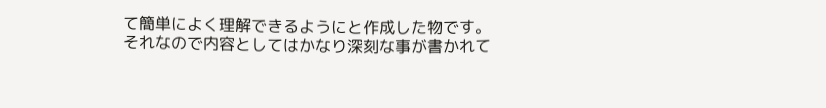て簡単によく理解できるようにと作成した物です。
それなので内容としてはかなり深刻な事が書かれて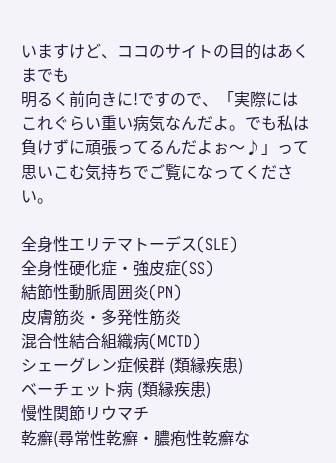いますけど、ココのサイトの目的はあくまでも
明るく前向きに!ですので、「実際にはこれぐらい重い病気なんだよ。でも私は負けずに頑張ってるんだよぉ〜♪」って思いこむ気持ちでご覧になってください。

全身性エリテマトーデス(SLE)
全身性硬化症・強皮症(SS)
結節性動脈周囲炎(PN)
皮膚筋炎・多発性筋炎
混合性結合組織病(MCTD)
シェーグレン症候群 (類縁疾患)
ベーチェット病 (類縁疾患)
慢性関節リウマチ
乾癬(尋常性乾癬・膿疱性乾癬な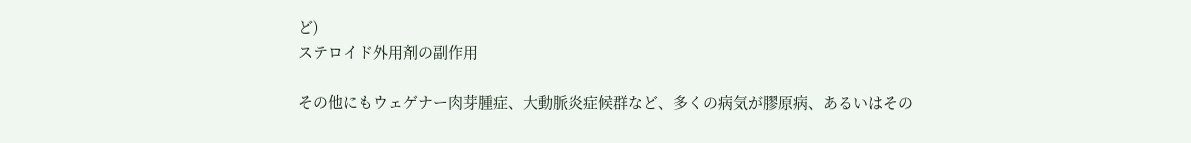ど)
ステロイド外用剤の副作用

その他にもウェゲナー肉芽腫症、大動脈炎症候群など、多くの病気が膠原病、あるいはその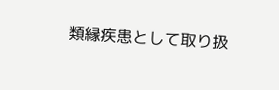類縁疾患として取り扱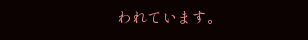われています。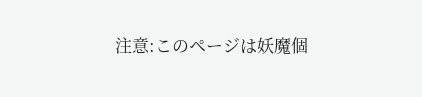注意:このページは妖魔個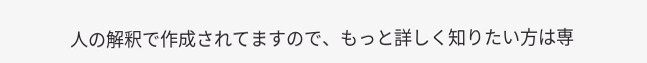人の解釈で作成されてますので、もっと詳しく知りたい方は専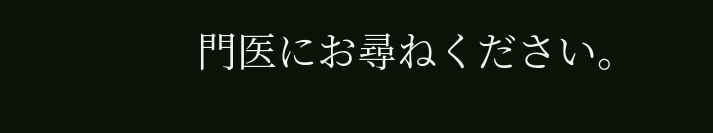門医にお尋ねください。